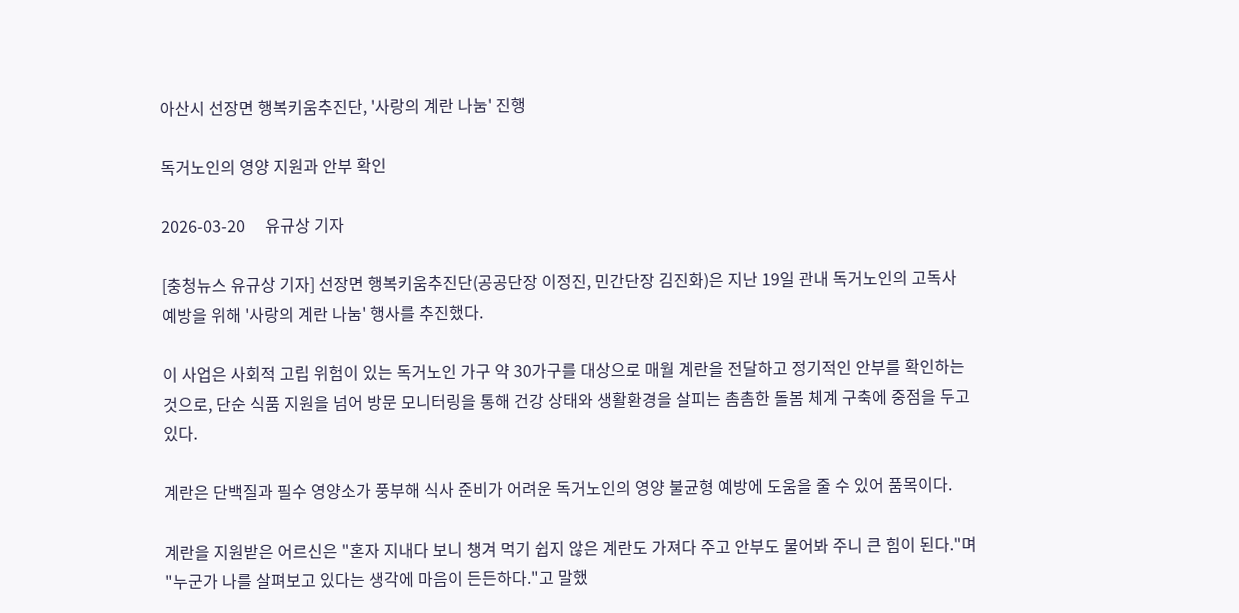아산시 선장면 행복키움추진단, '사랑의 계란 나눔' 진행

독거노인의 영양 지원과 안부 확인

2026-03-20     유규상 기자

[충청뉴스 유규상 기자] 선장면 행복키움추진단(공공단장 이정진, 민간단장 김진화)은 지난 19일 관내 독거노인의 고독사 예방을 위해 '사랑의 계란 나눔' 행사를 추진했다.

이 사업은 사회적 고립 위험이 있는 독거노인 가구 약 30가구를 대상으로 매월 계란을 전달하고 정기적인 안부를 확인하는 것으로, 단순 식품 지원을 넘어 방문 모니터링을 통해 건강 상태와 생활환경을 살피는 촘촘한 돌봄 체계 구축에 중점을 두고 있다.

계란은 단백질과 필수 영양소가 풍부해 식사 준비가 어려운 독거노인의 영양 불균형 예방에 도움을 줄 수 있어 품목이다.

계란을 지원받은 어르신은 "혼자 지내다 보니 챙겨 먹기 쉽지 않은 계란도 가져다 주고 안부도 물어봐 주니 큰 힘이 된다."며 "누군가 나를 살펴보고 있다는 생각에 마음이 든든하다."고 말했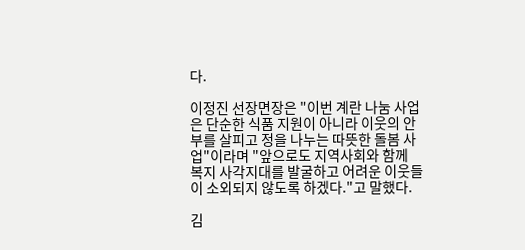다.

이정진 선장면장은 "이번 계란 나눔 사업은 단순한 식품 지원이 아니라 이웃의 안부를 살피고 정을 나누는 따뜻한 돌봄 사업"이라며 "앞으로도 지역사회와 함께 복지 사각지대를 발굴하고 어려운 이웃들이 소외되지 않도록 하겠다."고 말했다.

김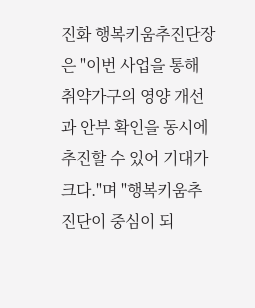진화 행복키움추진단장은 "이번 사업을 통해 취약가구의 영양 개선과 안부 확인을 동시에 추진할 수 있어 기대가 크다."며 "행복키움추진단이 중심이 되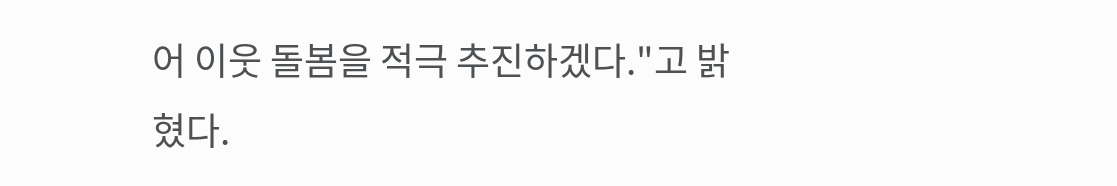어 이웃 돌봄을 적극 추진하겠다."고 밝혔다.